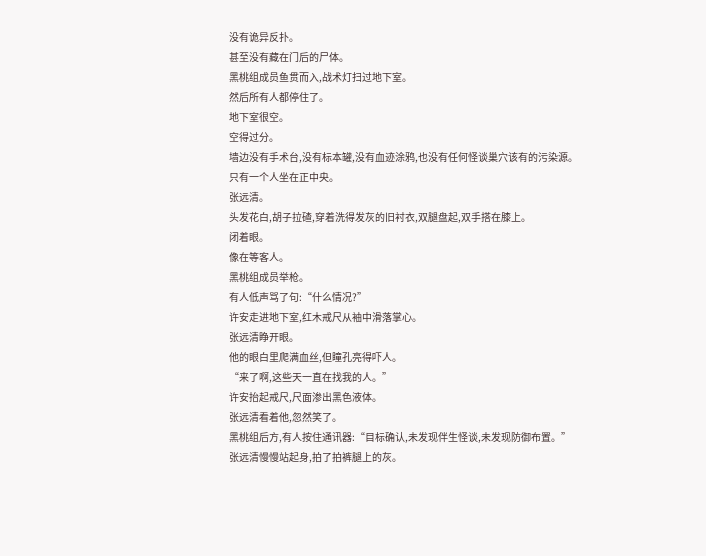没有诡异反扑。
甚至没有藏在门后的尸体。
黑桃组成员鱼贯而入,战术灯扫过地下室。
然后所有人都停住了。
地下室很空。
空得过分。
墙边没有手术台,没有标本罐,没有血迹涂鸦,也没有任何怪谈巢穴该有的污染源。
只有一个人坐在正中央。
张远清。
头发花白,胡子拉碴,穿着洗得发灰的旧衬衣,双腿盘起,双手搭在膝上。
闭着眼。
像在等客人。
黑桃组成员举枪。
有人低声骂了句:“什么情况?”
许安走进地下室,红木戒尺从袖中滑落掌心。
张远清睁开眼。
他的眼白里爬满血丝,但瞳孔亮得吓人。
“来了啊,这些天一直在找我的人。”
许安抬起戒尺,尺面渗出黑色液体。
张远清看着他,忽然笑了。
黑桃组后方,有人按住通讯器:“目标确认,未发现伴生怪谈,未发现防御布置。”
张远清慢慢站起身,拍了拍裤腿上的灰。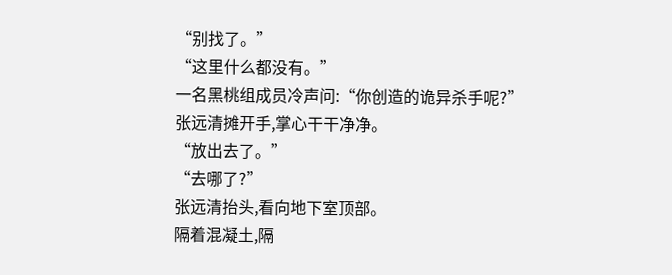“别找了。”
“这里什么都没有。”
一名黑桃组成员冷声问:“你创造的诡异杀手呢?”
张远清摊开手,掌心干干净净。
“放出去了。”
“去哪了?”
张远清抬头,看向地下室顶部。
隔着混凝土,隔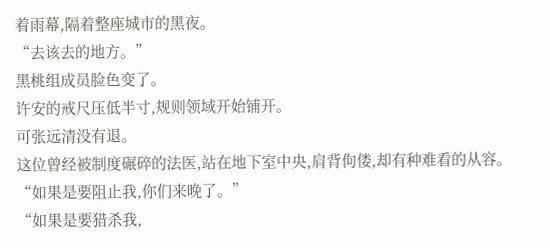着雨幕,隔着整座城市的黑夜。
“去该去的地方。”
黑桃组成员脸色变了。
许安的戒尺压低半寸,规则领域开始铺开。
可张远清没有退。
这位曾经被制度碾碎的法医,站在地下室中央,肩背佝偻,却有种难看的从容。
“如果是要阻止我,你们来晚了。”
“如果是要猎杀我,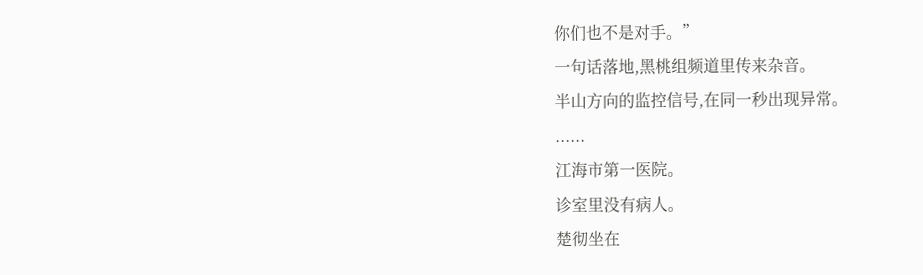你们也不是对手。”
一句话落地,黑桃组频道里传来杂音。
半山方向的监控信号,在同一秒出现异常。
......
江海市第一医院。
诊室里没有病人。
楚彻坐在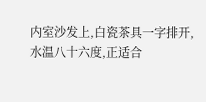内室沙发上,白瓷茶具一字排开,水温八十六度,正适合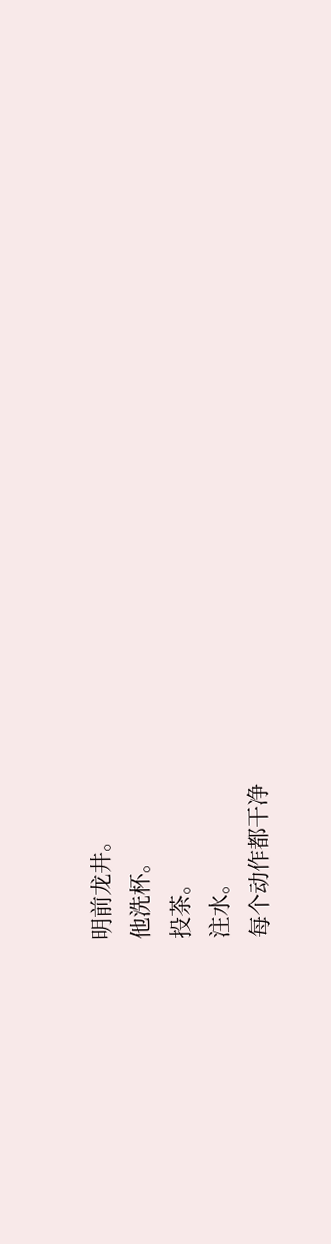明前龙井。
他洗杯。
投茶。
注水。
每个动作都干净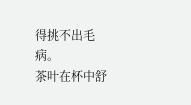得挑不出毛病。
茶叶在杯中舒